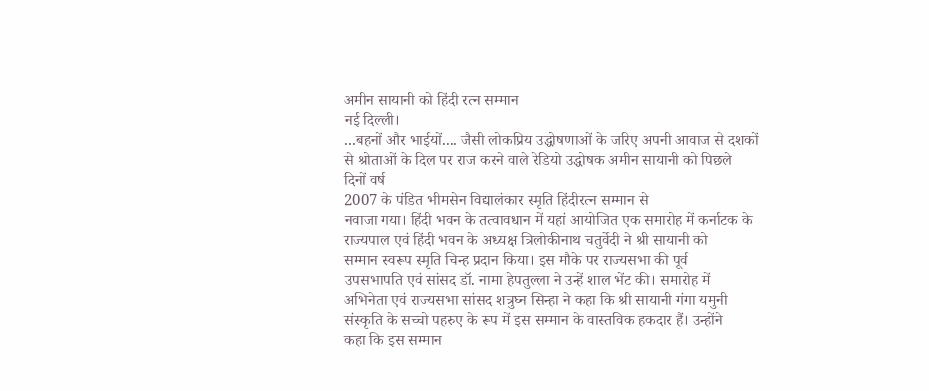अमीन सायानी को हिंदी रत्न सम्मान
नई दिल्ली।
...बहनों और भाईयों.... जैसी लोकप्रिय उद्धोषणाओं के जरिए अपनी आवाज से दशकों
से श्रोताओं के दिल पर राज करने वाले रेडियो उद्धोषक अमीन सायानी को पिछले
दिनों वर्ष
2007 के पंडित भीमसेन विद्यालंकार स्मृति हिंदीरत्न सम्मान से
नवाजा गया। हिंदी भवन के तत्वावधान में यहां आयोजित एक समारोह में कर्नाटक के
राज्यपाल एवं हिंदी भवन के अध्यक्ष त्रिलोकीनाथ चतुर्वेदी ने श्री सायानी को
सम्मान स्वरूप स्मृति चिन्ह प्रदान किया। इस मौके पर राज्यसभा की पूर्व
उपसभापति एवं सांसद डॉ. नामा हेपतुल्ला ने उन्हें शाल भेंट की। समारोह में
अभिनेता एवं राज्यसभा सांसद शत्रुघ्न सिन्हा ने कहा कि श्री सायानी गंगा यमुनी
संस्कृति के सच्चो पहरुए के रूप में इस सम्मान के वास्तविक हकदार हैं। उन्होंने
कहा कि इस सम्मान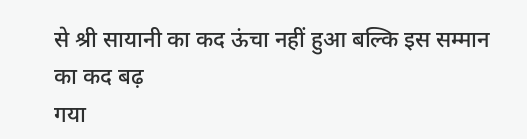से श्री सायानी का कद ऊंचा नहीं हुआ बल्कि इस सम्मान का कद बढ़
गया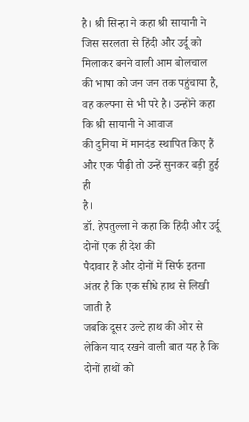है। श्री सिन्हा ने कहा श्री सायानी ने जिस सरलता से हिंदी और उर्दू को
मिलाकर बनने वाली आम बोलचाल की भाषा को जन जन तक पहुंचाया है,
वह कल्पना से भी परे है। उन्होंने कहा कि श्री सायानी ने आवाज
की दुनिया में मानदंड स्थापित किए हैं और एक पीढ़ी तो उन्हें सुनकर बड़ी हुई ही
है।
डॉ. हेपतुल्ला ने कहा कि हिंदी और उर्दू दोनों एक ही देश की
पैदावार हैं और दोनों में सिर्फ इतना अंतर है कि एक सीधे हाथ से लिखी जाती है
जबकि दूसर उल्टे हाथ की ओर से लेकिन याद रखने वाली बात यह है कि दोनों हाथों को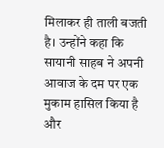मिलाकर ही ताली बजती है। उन्होंने कहा कि सायानी साहब ने अपनी आवाज के दम पर एक
मुकाम हासिल किया है और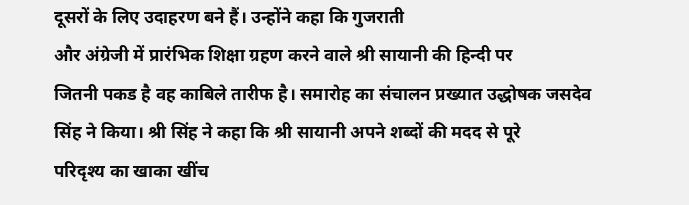दूसरों के लिए उदाहरण बने हैं। उन्होंने कहा कि गुजराती
और अंग्रेजी में प्रारंभिक शिक्षा ग्रहण करने वाले श्री सायानी की हिन्दी पर
जितनी पकड है वह काबिले तारीफ है। समारोह का संचालन प्रख्यात उद्धोषक जसदेव
सिंह ने किया। श्री सिंह ने कहा कि श्री सायानी अपने शब्दों की मदद से पूरे
परिदृश्य का खाका खींच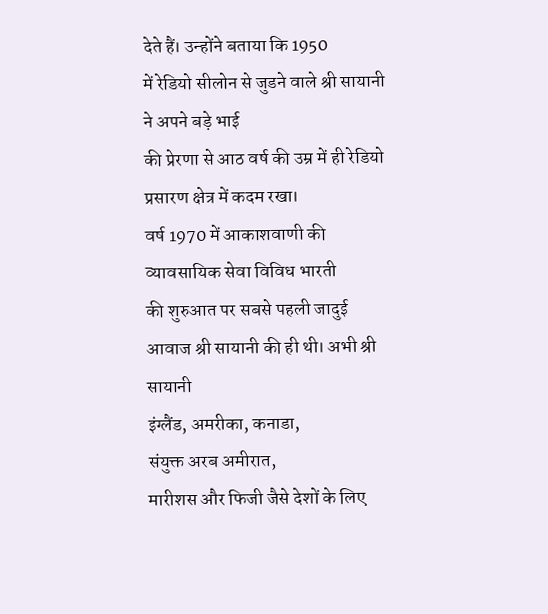देते हैं। उन्होंने बताया कि 1950
में रेडियो सीलोन से जुडने वाले श्री सायानी ने अपने बड़े भाई
की प्रेरणा से आठ वर्ष की उम्र में ही रेडियो प्रसारण क्षेत्र में कदम रखा।
वर्ष 1970 में आकाशवाणी की व्यावसायिक सेवा विविध भारती
की शुरुआत पर सबसे पहली जादुई आवाज श्री सायानी की ही थी। अभी श्री सायानी
इंग्लैंड, अमरीका, कनाडा,
संयुक्त अरब अमीरात,
मारीशस और फिजी जैसे देशों के लिए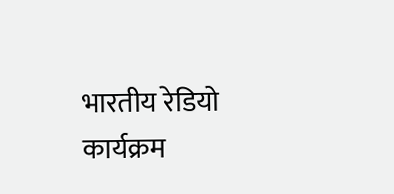भारतीय रेडियो
कार्यक्रम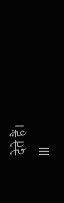देते हैं।
lll